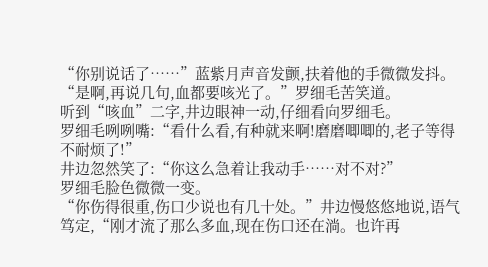“你别说话了……”蓝紫月声音发颤,扶着他的手微微发抖。
“是啊,再说几句,血都要咳光了。”罗细毛苦笑道。
听到“咳血”二字,井边眼神一动,仔细看向罗细毛。
罗细毛咧咧嘴:“看什么看,有种就来啊!磨磨唧唧的,老子等得不耐烦了!”
井边忽然笑了:“你这么急着让我动手……对不对?”
罗细毛脸色微微一变。
“你伤得很重,伤口少说也有几十处。”井边慢悠悠地说,语气笃定,“刚才流了那么多血,现在伤口还在淌。也许再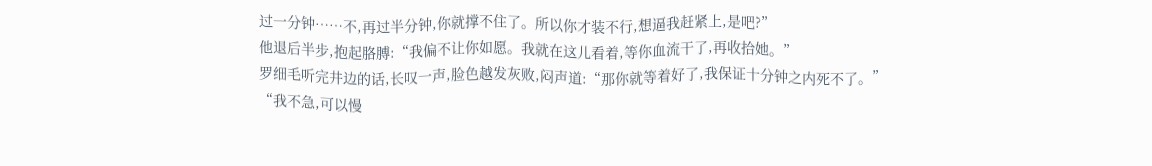过一分钟……不,再过半分钟,你就撑不住了。所以你才装不行,想逼我赶紧上,是吧?”
他退后半步,抱起胳膊:“我偏不让你如愿。我就在这儿看着,等你血流干了,再收拾她。”
罗细毛听完井边的话,长叹一声,脸色越发灰败,闷声道:“那你就等着好了,我保证十分钟之内死不了。”
“我不急,可以慢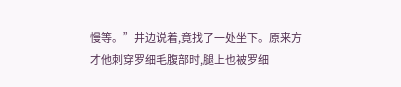慢等。”井边说着,竟找了一处坐下。原来方才他刺穿罗细毛腹部时,腿上也被罗细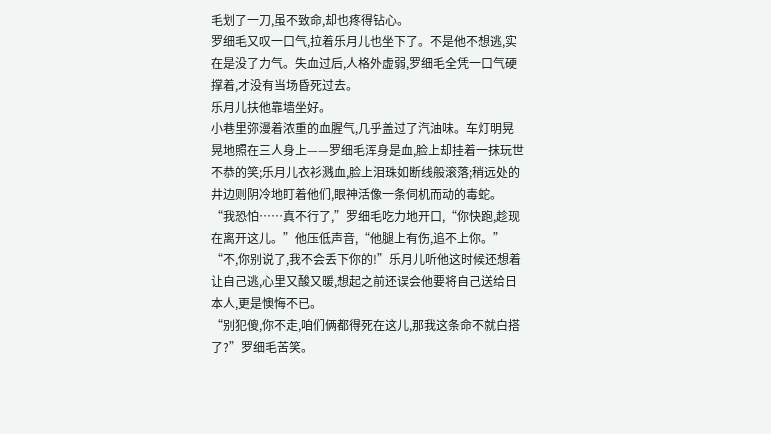毛划了一刀,虽不致命,却也疼得钻心。
罗细毛又叹一口气,拉着乐月儿也坐下了。不是他不想逃,实在是没了力气。失血过后,人格外虚弱,罗细毛全凭一口气硬撑着,才没有当场昏死过去。
乐月儿扶他靠墙坐好。
小巷里弥漫着浓重的血腥气,几乎盖过了汽油味。车灯明晃晃地照在三人身上——罗细毛浑身是血,脸上却挂着一抹玩世不恭的笑;乐月儿衣衫溅血,脸上泪珠如断线般滚落;稍远处的井边则阴冷地盯着他们,眼神活像一条伺机而动的毒蛇。
“我恐怕……真不行了,”罗细毛吃力地开口,“你快跑,趁现在离开这儿。”他压低声音,“他腿上有伤,追不上你。”
“不,你别说了,我不会丢下你的!”乐月儿听他这时候还想着让自己逃,心里又酸又暖,想起之前还误会他要将自己送给日本人,更是懊悔不已。
“别犯傻,你不走,咱们俩都得死在这儿,那我这条命不就白搭了?”罗细毛苦笑。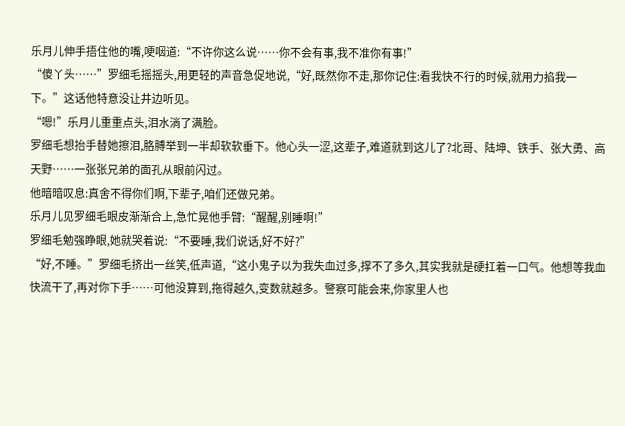乐月儿伸手捂住他的嘴,哽咽道:“不许你这么说……你不会有事,我不准你有事!”
“傻丫头……”罗细毛摇摇头,用更轻的声音急促地说,“好,既然你不走,那你记住:看我快不行的时候,就用力掐我一下。”这话他特意没让井边听见。
“嗯!”乐月儿重重点头,泪水淌了满脸。
罗细毛想抬手替她擦泪,胳膊举到一半却软软垂下。他心头一涩,这辈子,难道就到这儿了?北哥、陆坤、铁手、张大勇、高天野……一张张兄弟的面孔从眼前闪过。
他暗暗叹息:真舍不得你们啊,下辈子,咱们还做兄弟。
乐月儿见罗细毛眼皮渐渐合上,急忙晃他手臂:“醒醒,别睡啊!”
罗细毛勉强睁眼,她就哭着说:“不要睡,我们说话,好不好?”
“好,不睡。”罗细毛挤出一丝笑,低声道,“这小鬼子以为我失血过多,撑不了多久,其实我就是硬扛着一口气。他想等我血快流干了,再对你下手……可他没算到,拖得越久,变数就越多。警察可能会来,你家里人也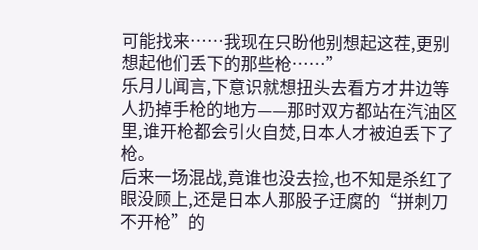可能找来……我现在只盼他别想起这茬,更别想起他们丢下的那些枪……”
乐月儿闻言,下意识就想扭头去看方才井边等人扔掉手枪的地方——那时双方都站在汽油区里,谁开枪都会引火自焚,日本人才被迫丢下了枪。
后来一场混战,竟谁也没去捡,也不知是杀红了眼没顾上,还是日本人那股子迂腐的“拼刺刀不开枪”的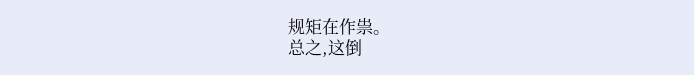规矩在作祟。
总之,这倒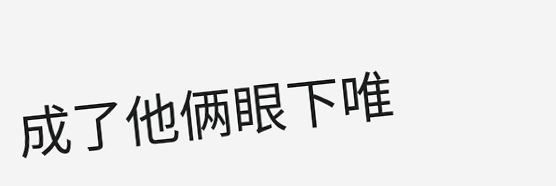成了他俩眼下唯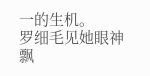一的生机。
罗细毛见她眼神飘